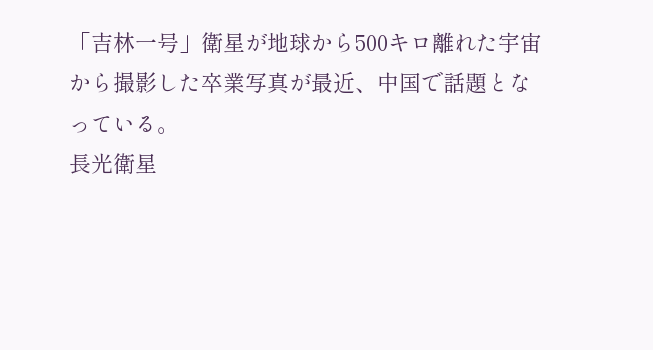「吉林一号」衛星が地球から500キロ離れた宇宙から撮影した卒業写真が最近、中国で話題となっている。
長光衛星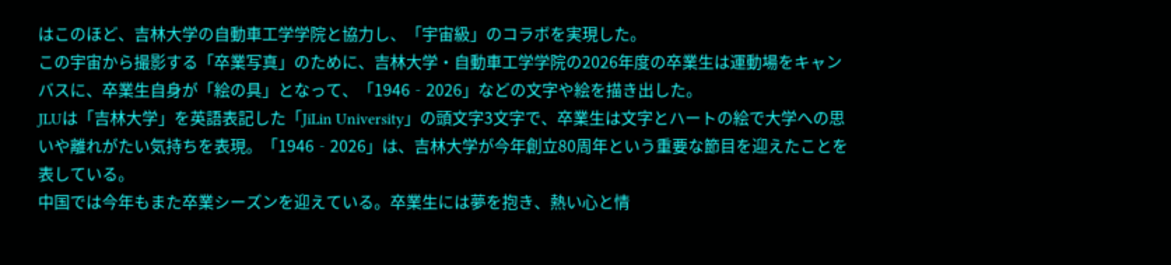はこのほど、吉林大学の自動車工学学院と協力し、「宇宙級」のコラボを実現した。
この宇宙から撮影する「卒業写真」のために、吉林大学・自動車工学学院の2026年度の卒業生は運動場をキャンバスに、卒業生自身が「絵の具」となって、「1946‐2026」などの文字や絵を描き出した。
JLUは「吉林大学」を英語表記した「JiLin University」の頭文字3文字で、卒業生は文字とハートの絵で大学への思いや離れがたい気持ちを表現。「1946‐2026」は、吉林大学が今年創立80周年という重要な節目を迎えたことを表している。
中国では今年もまた卒業シーズンを迎えている。卒業生には夢を抱き、熱い心と情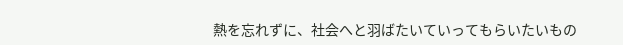熱を忘れずに、社会へと羽ばたいていってもらいたいもの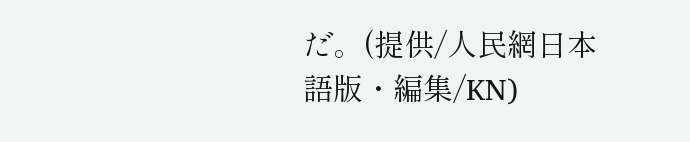だ。(提供/人民網日本語版・編集/KN)